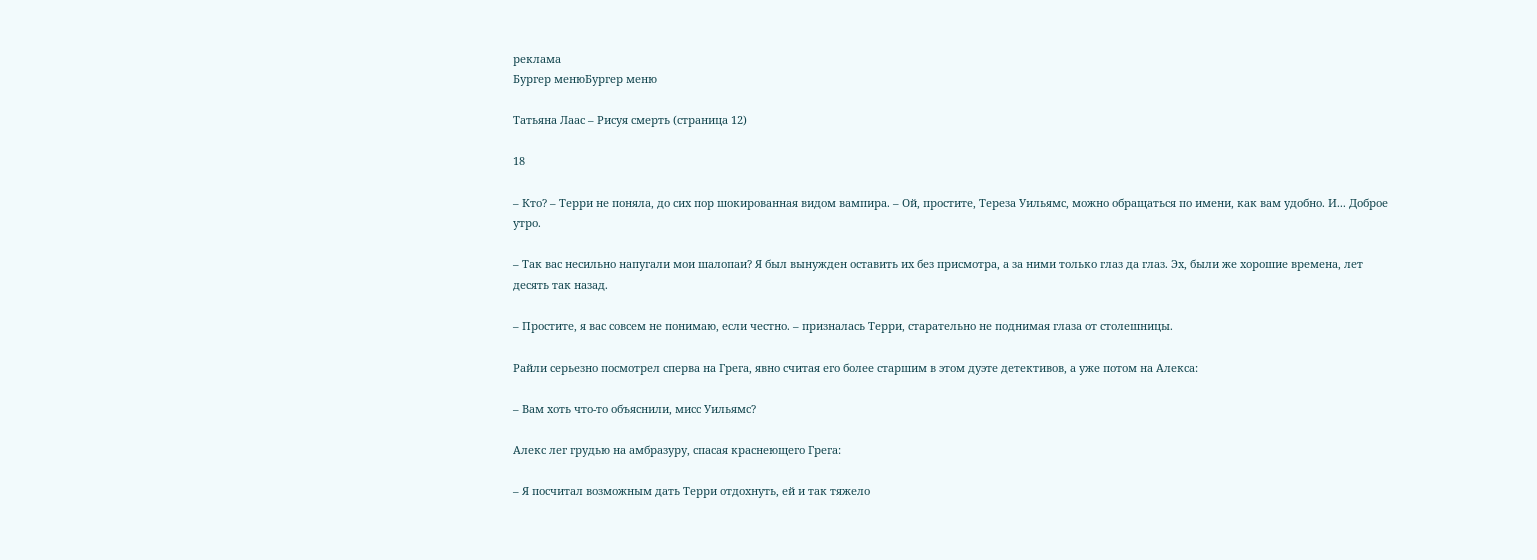реклама
Бургер менюБургер меню

Татьяна Лаас – Рисуя смерть (страница 12)

18

– Кто? – Терри не поняла, до сих пор шокированная видом вампира. – Ой, простите, Тереза Уильямс, можно обращаться по имени, как вам удобно. И... Доброе утро.

– Так вас несильно напугали мои шалопаи? Я был вынужден оставить их без присмотра, а за ними только глаз да глаз. Эх, были же хорошие времена, лет десять так назад.

– Простите, я вас совсем не понимаю, если честно. – призналась Терри, старательно не поднимая глаза от столешницы.

Райли серьезно посмотрел сперва на Грега, явно считая его более старшим в этом дуэте детективов, а уже потом на Алекса:

– Вам хоть что-то объяснили, мисс Уильямс?

Алекс лег грудью на амбразуру, спасая краснеющего Грега:

– Я посчитал возможным дать Терри отдохнуть, ей и так тяжело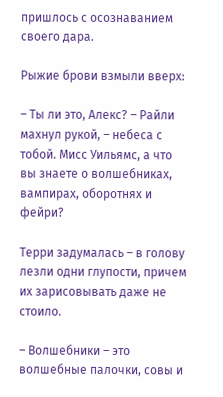пришлось с осознаванием своего дара.

Рыжие брови взмыли вверх:

– Ты ли это, Алекс? – Райли махнул рукой, – небеса с тобой. Мисс Уильямс, а что вы знаете о волшебниках, вампирах, оборотнях и фейри?

Терри задумалась – в голову лезли одни глупости, причем их зарисовывать даже не стоило.

– Волшебники – это волшебные палочки, совы и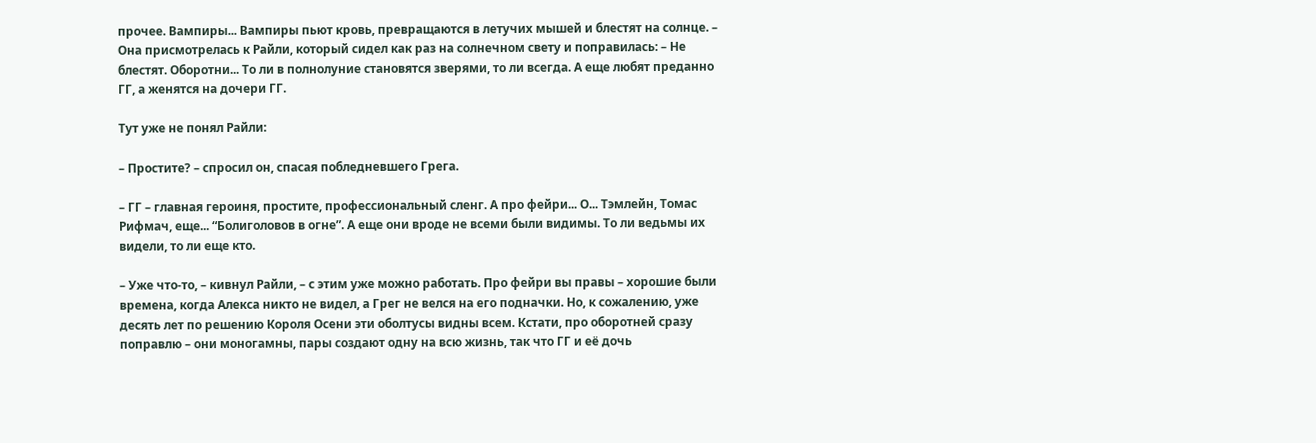прочее. Вампиры... Вампиры пьют кровь, превращаются в летучих мышей и блестят на солнце. – Она присмотрелась к Райли, который сидел как раз на солнечном свету и поправилась: – Не блестят. Оборотни... То ли в полнолуние становятся зверями, то ли всегда. А еще любят преданно ГГ, а женятся на дочери ГГ.

Тут уже не понял Райли:

– Простите? – спросил он, спасая побледневшего Грега.

– ГГ – главная героиня, простите, профессиональный сленг. А про фейри... О... Тэмлейн, Томас Рифмач, еще... “Болиголовов в огне”. А еще они вроде не всеми были видимы. То ли ведьмы их видели, то ли еще кто.

– Уже что-то, – кивнул Райли, – с этим уже можно работать. Про фейри вы правы – хорошие были времена, когда Алекса никто не видел, а Грег не велся на его подначки. Но, к сожалению, уже десять лет по решению Короля Осени эти оболтусы видны всем. Кстати, про оборотней сразу поправлю – они моногамны, пары создают одну на всю жизнь, так что ГГ и её дочь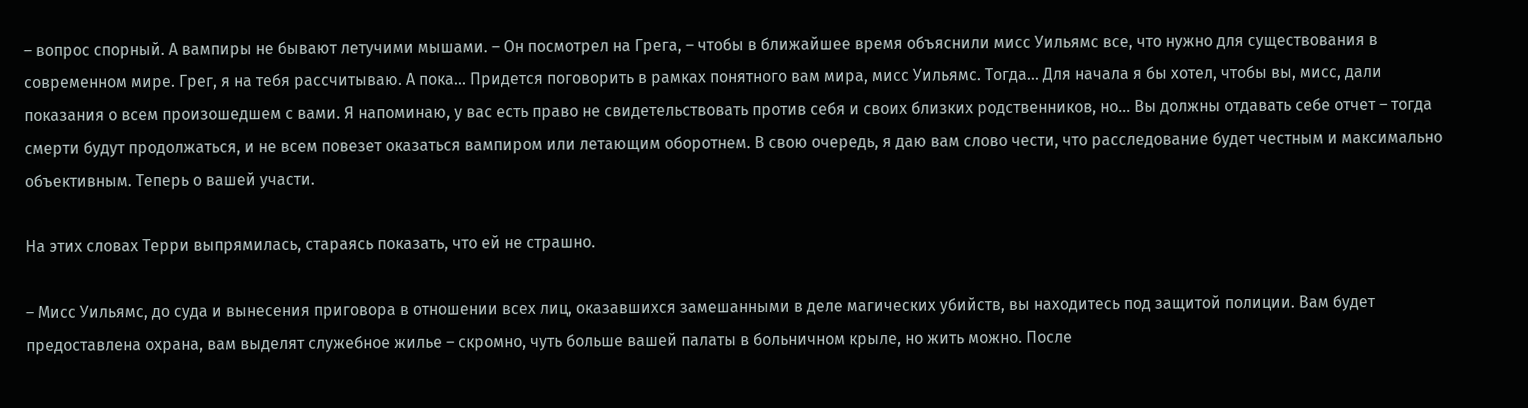– вопрос спорный. А вампиры не бывают летучими мышами. – Он посмотрел на Грега, – чтобы в ближайшее время объяснили мисс Уильямс все, что нужно для существования в современном мире. Грег, я на тебя рассчитываю. А пока... Придется поговорить в рамках понятного вам мира, мисс Уильямс. Тогда... Для начала я бы хотел, чтобы вы, мисс, дали показания о всем произошедшем с вами. Я напоминаю, у вас есть право не свидетельствовать против себя и своих близких родственников, но... Вы должны отдавать себе отчет – тогда смерти будут продолжаться, и не всем повезет оказаться вампиром или летающим оборотнем. В свою очередь, я даю вам слово чести, что расследование будет честным и максимально объективным. Теперь о вашей участи.

На этих словах Терри выпрямилась, стараясь показать, что ей не страшно.

– Мисс Уильямс, до суда и вынесения приговора в отношении всех лиц, оказавшихся замешанными в деле магических убийств, вы находитесь под защитой полиции. Вам будет предоставлена охрана, вам выделят служебное жилье – скромно, чуть больше вашей палаты в больничном крыле, но жить можно. После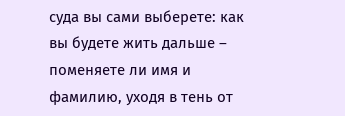суда вы сами выберете: как вы будете жить дальше – поменяете ли имя и фамилию, уходя в тень от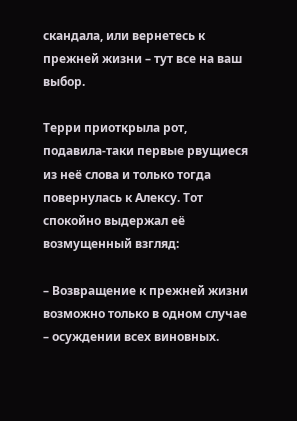скандала, или вернетесь к прежней жизни – тут все на ваш выбор.

Терри приоткрыла рот, подавила-таки первые рвущиеся из неё слова и только тогда повернулась к Алексу. Тот спокойно выдержал её возмущенный взгляд:

– Возвращение к прежней жизни возможно только в одном случае – осуждении всех виновных.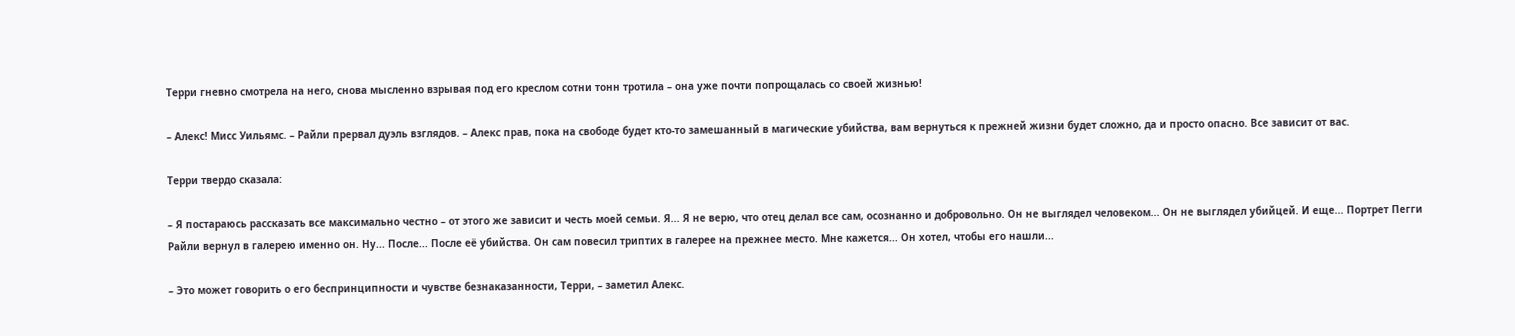Терри гневно смотрела на него, снова мысленно взрывая под его креслом сотни тонн тротила – она уже почти попрощалась со своей жизнью!

– Алекс! Мисс Уильямс. – Райли прервал дуэль взглядов. – Алекс прав, пока на свободе будет кто-то замешанный в магические убийства, вам вернуться к прежней жизни будет сложно, да и просто опасно. Все зависит от вас.

Терри твердо сказала:

– Я постараюсь рассказать все максимально честно – от этого же зависит и честь моей семьи. Я... Я не верю, что отец делал все сам, осознанно и добровольно. Он не выглядел человеком... Он не выглядел убийцей. И еще... Портрет Пегги Райли вернул в галерею именно он. Ну... После... После её убийства. Он сам повесил триптих в галерее на прежнее место. Мне кажется... Он хотел, чтобы его нашли...

– Это может говорить о его беспринципности и чувстве безнаказанности, Терри, – заметил Алекс.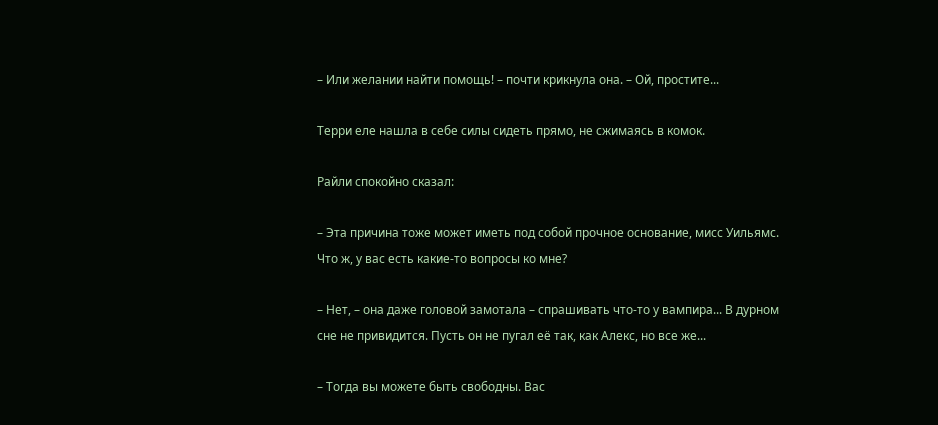– Или желании найти помощь! – почти крикнула она. – Ой, простите...

Терри еле нашла в себе силы сидеть прямо, не сжимаясь в комок.

Райли спокойно сказал:

– Эта причина тоже может иметь под собой прочное основание, мисс Уильямс. Что ж, у вас есть какие-то вопросы ко мне?

– Нет, – она даже головой замотала – спрашивать что-то у вампира... В дурном сне не привидится. Пусть он не пугал её так, как Алекс, но все же...

– Тогда вы можете быть свободны. Вас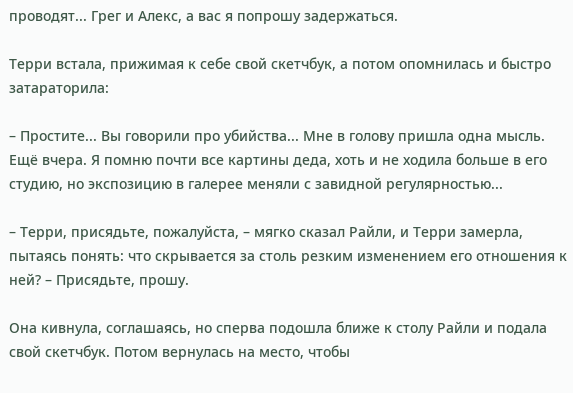проводят... Грег и Алекс, а вас я попрошу задержаться.

Терри встала, прижимая к себе свой скетчбук, а потом опомнилась и быстро затараторила:

– Простите... Вы говорили про убийства... Мне в голову пришла одна мысль. Ещё вчера. Я помню почти все картины деда, хоть и не ходила больше в его студию, но экспозицию в галерее меняли с завидной регулярностью...

– Терри, присядьте, пожалуйста, – мягко сказал Райли, и Терри замерла, пытаясь понять: что скрывается за столь резким изменением его отношения к ней? – Присядьте, прошу.

Она кивнула, соглашаясь, но сперва подошла ближе к столу Райли и подала свой скетчбук. Потом вернулась на место, чтобы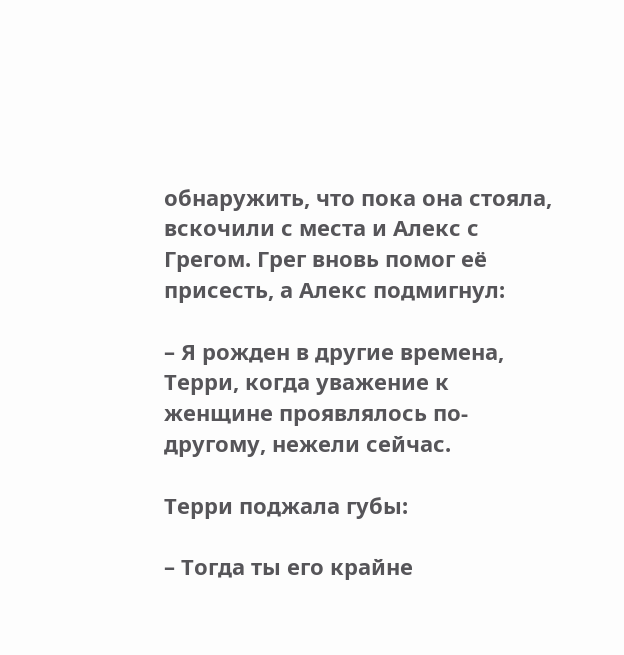обнаружить, что пока она стояла, вскочили с места и Алекс с Грегом. Грег вновь помог её присесть, а Алекс подмигнул:

– Я рожден в другие времена, Терри, когда уважение к женщине проявлялось по-другому, нежели сейчас.

Терри поджала губы:

– Тогда ты его крайне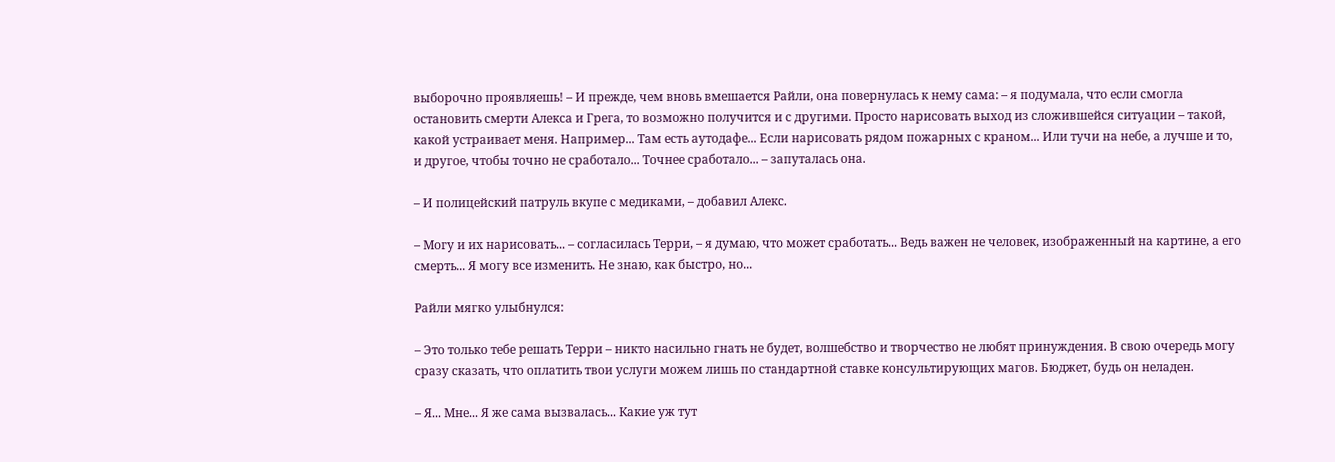выборочно проявляешь! – И прежде, чем вновь вмешается Райли, она повернулась к нему сама: – я подумала, что если смогла остановить смерти Алекса и Грега, то возможно получится и с другими. Просто нарисовать выход из сложившейся ситуации – такой, какой устраивает меня. Например... Там есть аутодафе... Если нарисовать рядом пожарных с краном... Или тучи на небе, а лучше и то, и другое, чтобы точно не сработало... Точнее сработало... – запуталась она.

– И полицейский патруль вкупе с медиками, – добавил Алекс.

– Могу и их нарисовать... – согласилась Терри, – я думаю, что может сработать... Ведь важен не человек, изображенный на картине, а его смерть... Я могу все изменить. Не знаю, как быстро, но...

Райли мягко улыбнулся:

– Это только тебе решать Терри – никто насильно гнать не будет, волшебство и творчество не любят принуждения. В свою очередь могу сразу сказать, что оплатить твои услуги можем лишь по стандартной ставке консультирующих магов. Бюджет, будь он неладен.

– Я... Мне... Я же сама вызвалась... Какие уж тут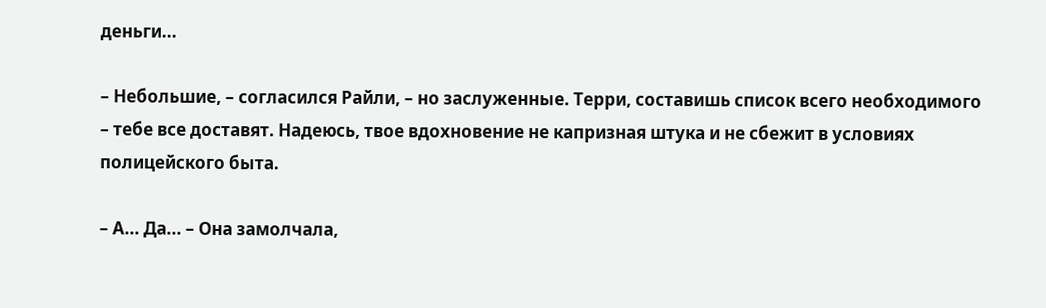деньги...

– Небольшие, – согласился Райли, – но заслуженные. Терри, составишь список всего необходимого – тебе все доставят. Надеюсь, твое вдохновение не капризная штука и не сбежит в условиях полицейского быта.

– А... Да... – Она замолчала,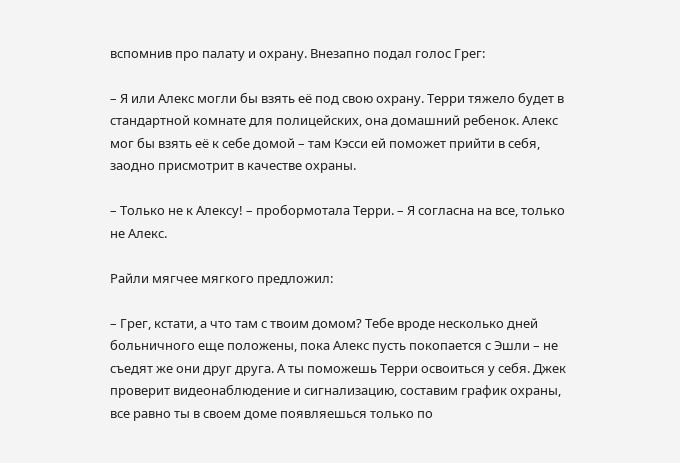вспомнив про палату и охрану. Внезапно подал голос Грег:

– Я или Алекс могли бы взять её под свою охрану. Терри тяжело будет в стандартной комнате для полицейских, она домашний ребенок. Алекс мог бы взять её к себе домой – там Кэсси ей поможет прийти в себя, заодно присмотрит в качестве охраны.

– Только не к Алексу! – пробормотала Терри. – Я согласна на все, только не Алекс.

Райли мягчее мягкого предложил:

– Грег, кстати, а что там с твоим домом? Тебе вроде несколько дней больничного еще положены, пока Алекс пусть покопается с Эшли – не съедят же они друг друга. А ты поможешь Терри освоиться у себя. Джек проверит видеонаблюдение и сигнализацию, составим график охраны, все равно ты в своем доме появляешься только по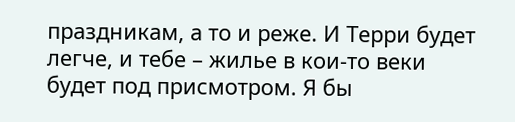праздникам, а то и реже. И Терри будет легче, и тебе – жилье в кои-то веки будет под присмотром. Я бы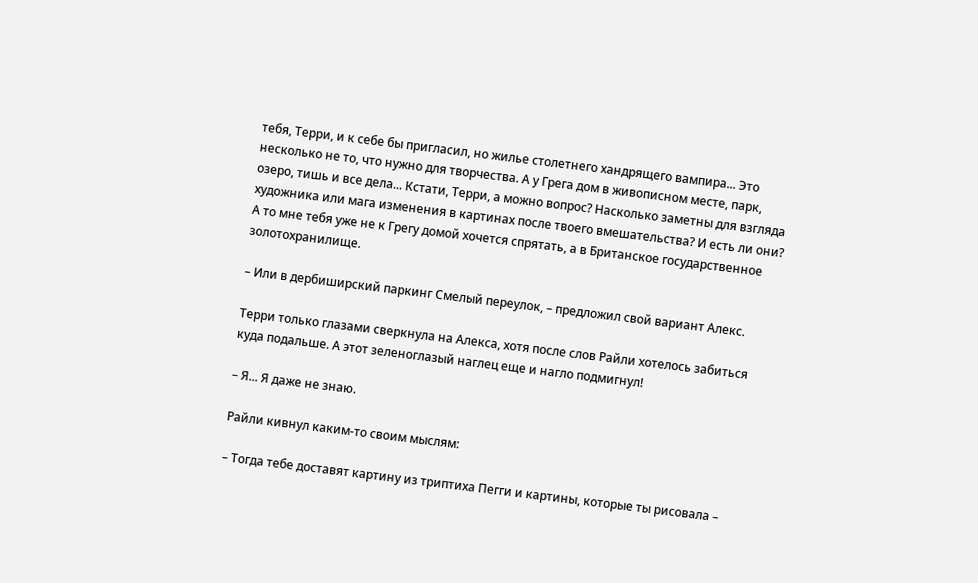тебя, Терри, и к себе бы пригласил, но жилье столетнего хандрящего вампира... Это несколько не то, что нужно для творчества. А у Грега дом в живописном месте, парк, озеро, тишь и все дела... Кстати, Терри, а можно вопрос? Насколько заметны для взгляда художника или мага изменения в картинах после твоего вмешательства? И есть ли они? А то мне тебя уже не к Грегу домой хочется спрятать, а в Британское государственное золотохранилище.

– Или в дербиширский паркинг Смелый переулок, – предложил свой вариант Алекс.

Терри только глазами сверкнула на Алекса, хотя после слов Райли хотелось забиться куда подальше. А этот зеленоглазый наглец еще и нагло подмигнул!

– Я... Я даже не знаю.

Райли кивнул каким-то своим мыслям:

– Тогда тебе доставят картину из триптиха Пегги и картины, которые ты рисовала –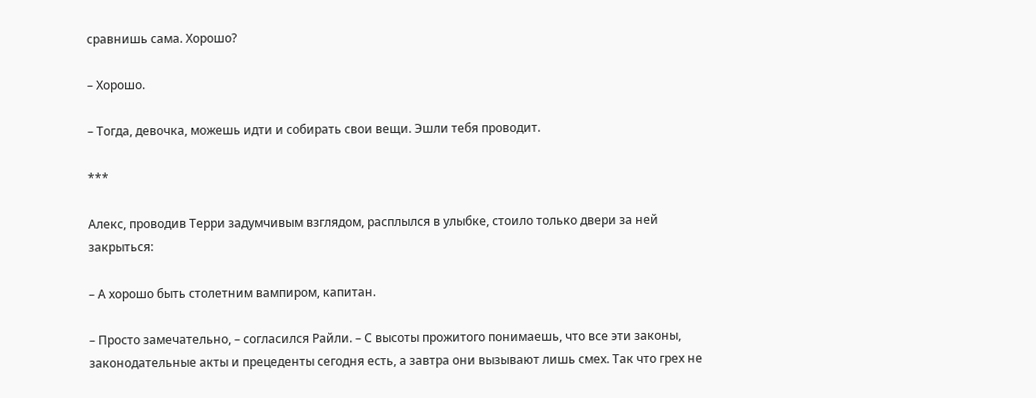сравнишь сама. Хорошо?

– Хорошо.

– Тогда, девочка, можешь идти и собирать свои вещи. Эшли тебя проводит.

***

Алекс, проводив Терри задумчивым взглядом, расплылся в улыбке, стоило только двери за ней закрыться:

– А хорошо быть столетним вампиром, капитан.

– Просто замечательно, – согласился Райли. – С высоты прожитого понимаешь, что все эти законы, законодательные акты и прецеденты сегодня есть, а завтра они вызывают лишь смех. Так что грех не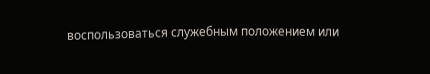воспользоваться служебным положением или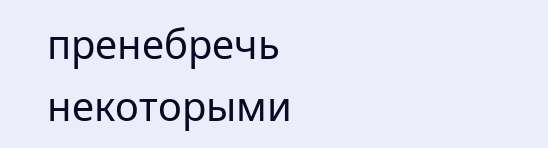пренебречь некоторыми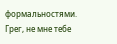формальностями. Грег, не мне тебе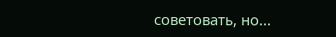советовать, но...